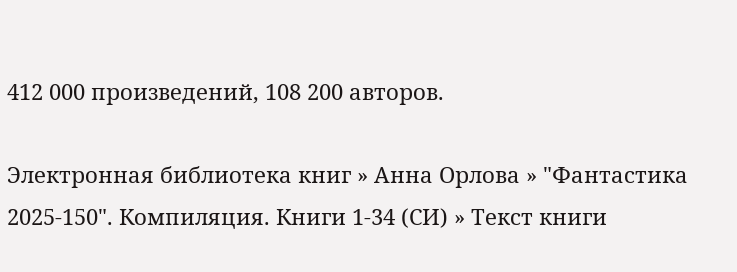412 000 произведений, 108 200 авторов.

Электронная библиотека книг » Анна Орлова » "Фантастика 2025-150". Компиляция. Книги 1-34 (СИ) » Текст книги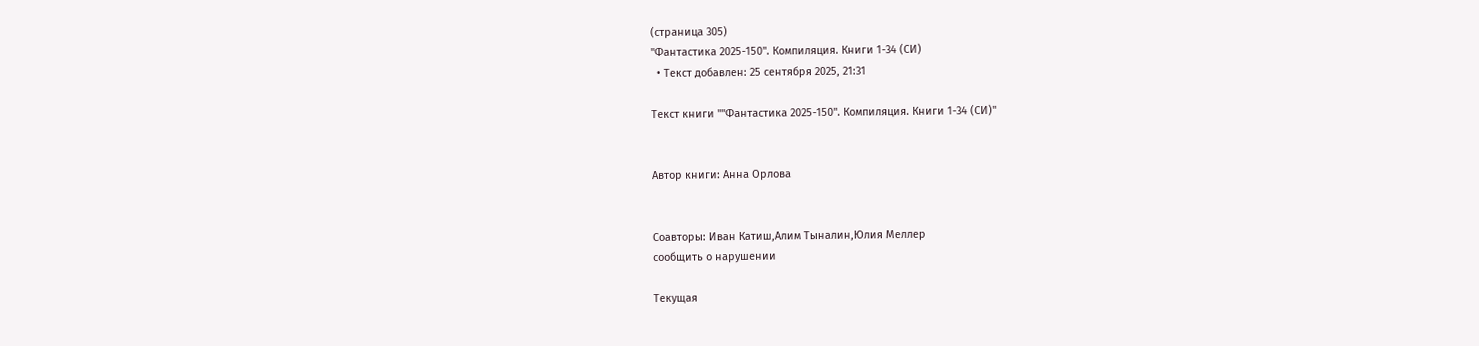(страница 305)
"Фантастика 2025-150". Компиляция. Книги 1-34 (СИ)
  • Текст добавлен: 25 сентября 2025, 21:31

Текст книги ""Фантастика 2025-150". Компиляция. Книги 1-34 (СИ)"


Автор книги: Анна Орлова


Соавторы: Иван Катиш,Алим Тыналин,Юлия Меллер
сообщить о нарушении

Текущая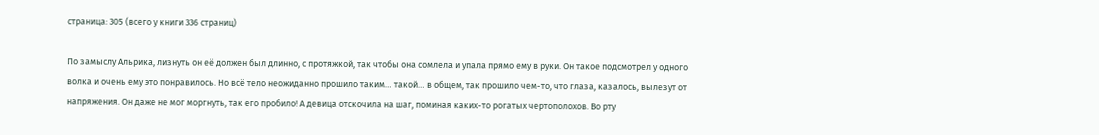страница: 305 (всего у книги 336 страниц)

По замыслу Альрика, лизнуть он её должен был длинно, с протяжкой, так чтобы она сомлела и упала прямо ему в руки. Он такое подсмотрел у одного волка и очень ему это понравилось. Но всё тело неожиданно прошило таким… такой… в общем, так прошило чем-то, что глаза, казалось, вылезут от напряжения. Он даже не мог моргнуть, так его пробило! А девица отскочила на шаг, поминая каких-то рогатых чертополохов. Во рту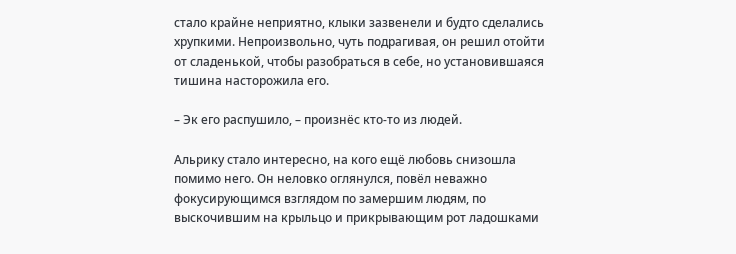стало крайне неприятно, клыки зазвенели и будто сделались хрупкими. Непроизвольно, чуть подрагивая, он решил отойти от сладенькой, чтобы разобраться в себе, но установившаяся тишина насторожила его.

– Эк его распушило, – произнёс кто-то из людей.

Альрику стало интересно, на кого ещё любовь снизошла помимо него. Он неловко оглянулся, повёл неважно фокусирующимся взглядом по замершим людям, по выскочившим на крыльцо и прикрывающим рот ладошками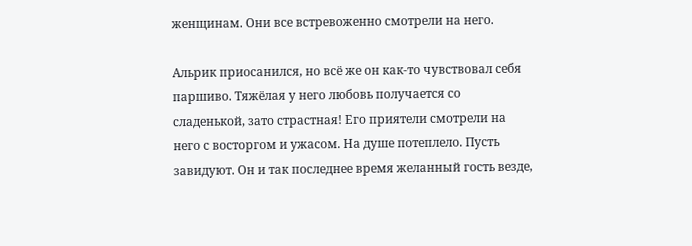женщинам. Они все встревоженно смотрели на него.

Альрик приосанился, но всё же он как-то чувствовал себя паршиво. Тяжёлая у него любовь получается со сладенькой, зато страстная! Его приятели смотрели на него с восторгом и ужасом. На душе потеплело. Пусть завидуют. Он и так последнее время желанный гость везде,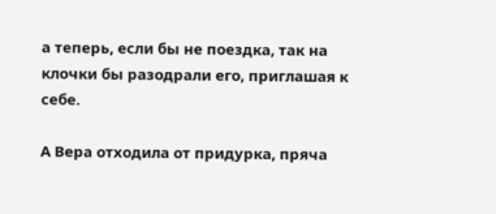а теперь, если бы не поездка, так на клочки бы разодрали его, приглашая к себе.

А Вера отходила от придурка, пряча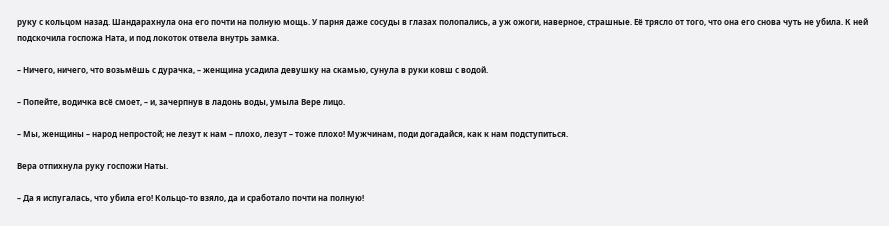руку с кольцом назад. Шандарахнула она его почти на полную мощь. У парня даже сосуды в глазах полопались, а уж ожоги, наверное, страшные. Её трясло от того, что она его снова чуть не убила. К ней подскочила госпожа Ната, и под локоток отвела внутрь замка.

– Ничего, ничего, что возьмёшь с дурачка, – женщина усадила девушку на скамью, сунула в руки ковш с водой.

– Попейте, водичка всё смоет, – и, зачерпнув в ладонь воды, умыла Вере лицо.

– Мы, женщины – народ непростой; не лезут к нам – плохо, лезут – тоже плохо! Мужчинам, поди догадайся, как к нам подступиться.

Вера отпихнула руку госпожи Наты.

– Да я испугалась, что убила его! Кольцо-то взяло, да и сработало почти на полную!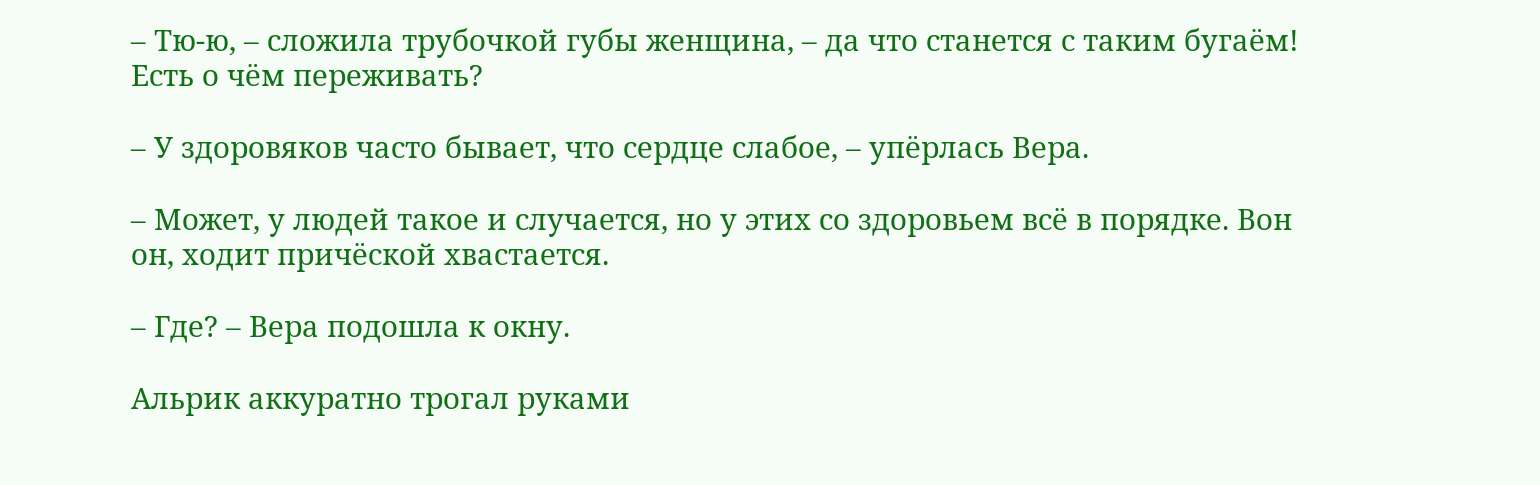– Тю-ю, – сложила трубочкой губы женщина, – да что станется с таким бугаём! Есть о чём переживать?

– У здоровяков часто бывает, что сердце слабое, – упёрлась Вера.

– Может, у людей такое и случается, но у этих со здоровьем всё в порядке. Вон он, ходит причёской хвастается.

– Где? – Вера подошла к окну.

Альрик аккуратно трогал руками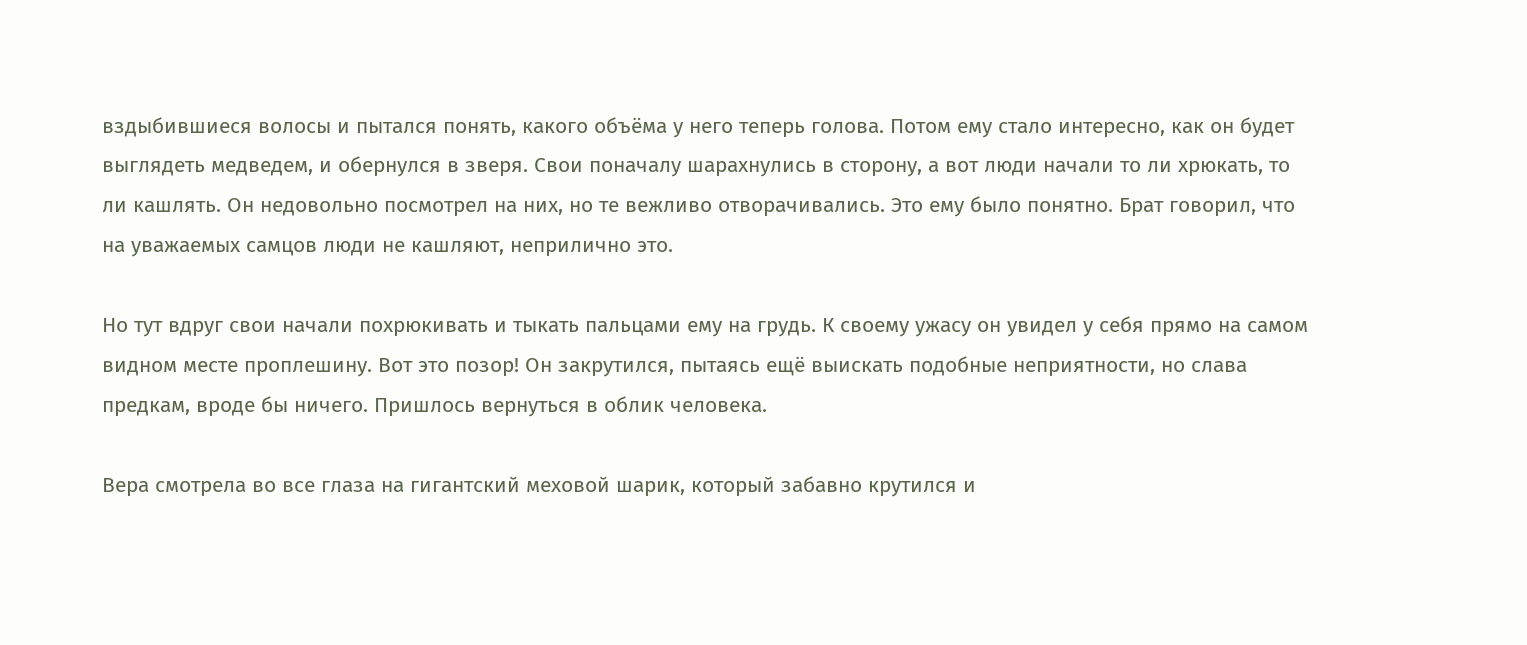вздыбившиеся волосы и пытался понять, какого объёма у него теперь голова. Потом ему стало интересно, как он будет выглядеть медведем, и обернулся в зверя. Свои поначалу шарахнулись в сторону, а вот люди начали то ли хрюкать, то ли кашлять. Он недовольно посмотрел на них, но те вежливо отворачивались. Это ему было понятно. Брат говорил, что на уважаемых самцов люди не кашляют, неприлично это.

Но тут вдруг свои начали похрюкивать и тыкать пальцами ему на грудь. К своему ужасу он увидел у себя прямо на самом видном месте проплешину. Вот это позор! Он закрутился, пытаясь ещё выискать подобные неприятности, но слава предкам, вроде бы ничего. Пришлось вернуться в облик человека.

Вера смотрела во все глаза на гигантский меховой шарик, который забавно крутился и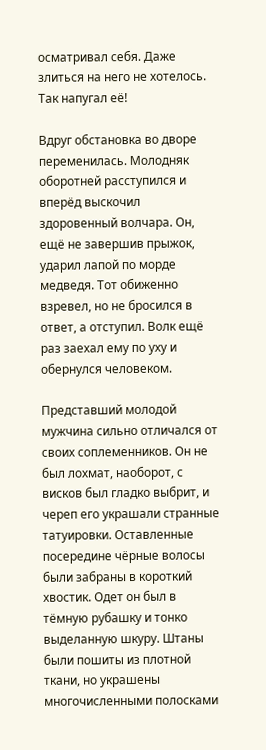осматривал себя. Даже злиться на него не хотелось. Так напугал её!

Вдруг обстановка во дворе переменилась. Молодняк оборотней расступился и вперёд выскочил здоровенный волчара. Он, ещё не завершив прыжок, ударил лапой по морде медведя. Тот обиженно взревел, но не бросился в ответ, а отступил. Волк ещё раз заехал ему по уху и обернулся человеком.

Представший молодой мужчина сильно отличался от своих соплеменников. Он не был лохмат, наоборот, с висков был гладко выбрит, и череп его украшали странные татуировки. Оставленные посередине чёрные волосы были забраны в короткий хвостик. Одет он был в тёмную рубашку и тонко выделанную шкуру. Штаны были пошиты из плотной ткани, но украшены многочисленными полосками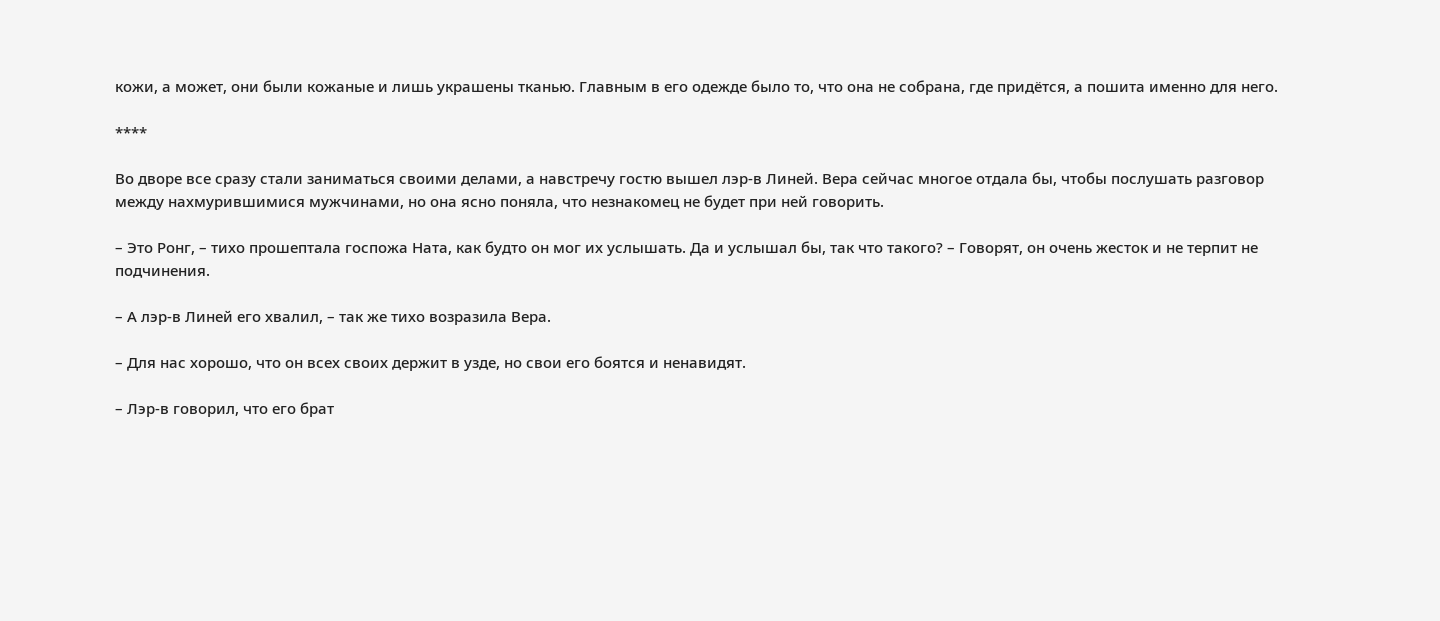кожи, а может, они были кожаные и лишь украшены тканью. Главным в его одежде было то, что она не собрана, где придётся, а пошита именно для него.

****

Во дворе все сразу стали заниматься своими делами, а навстречу гостю вышел лэр-в Линей. Вера сейчас многое отдала бы, чтобы послушать разговор между нахмурившимися мужчинами, но она ясно поняла, что незнакомец не будет при ней говорить.

– Это Ронг, – тихо прошептала госпожа Ната, как будто он мог их услышать. Да и услышал бы, так что такого? – Говорят, он очень жесток и не терпит не подчинения.

– А лэр-в Линей его хвалил, – так же тихо возразила Вера.

– Для нас хорошо, что он всех своих держит в узде, но свои его боятся и ненавидят.

– Лэр-в говорил, что его брат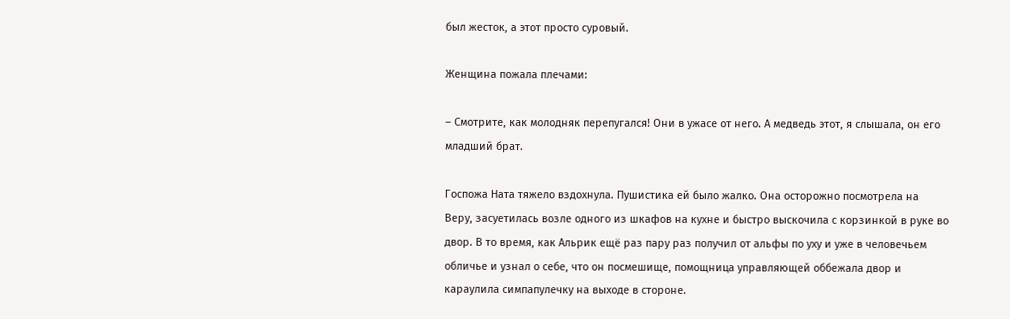был жесток, а этот просто суровый.

Женщина пожала плечами:

– Смотрите, как молодняк перепугался! Они в ужасе от него. А медведь этот, я слышала, он его младший брат.

Госпожа Ната тяжело вздохнула. Пушистика ей было жалко. Она осторожно посмотрела на Веру, засуетилась возле одного из шкафов на кухне и быстро выскочила с корзинкой в руке во двор. В то время, как Альрик ещё раз пару раз получил от альфы по уху и уже в человечьем обличье и узнал о себе, что он посмешище, помощница управляющей оббежала двор и караулила симпапулечку на выходе в стороне.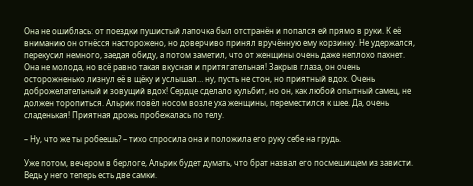Она не ошиблась: от поездки пушистый лапочка был отстранён и попался ей прямо в руки. К её вниманию он отнёсся насторожено, но доверчиво принял вручённую ему корзинку. Не удержался, перекусил немного, заедая обиду, а потом заметил, что от женщины очень даже неплохо пахнет. Она не молода, но всё равно такая вкусная и притягательная! Закрыв глаза, он очень осторожненько лизнул её в щёку и услышал… ну, пусть не стон, но приятный вдох. Очень доброжелательный и зовущий вдох! Сердце сделало кульбит, но он, как любой опытный самец, не должен торопиться. Альрик повёл носом возле уха женщины, переместился к шее. Да, очень сладенькая! Приятная дрожь пробежалась по телу.

– Ну, что же ты робеешь? – тихо спросила она и положила его руку себе на грудь.

Уже потом, вечером в берлоге, Альрик будет думать, что брат назвал его посмешищем из зависти. Ведь у него теперь есть две самки.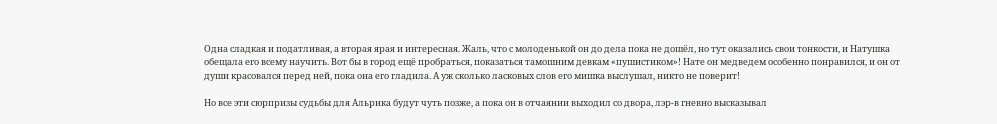Одна сладкая и податливая, а вторая ярая и интересная. Жаль, что с молоденькой он до дела пока не дошёл, но тут оказались свои тонкости, и Натушка обещала его всему научить. Вот бы в город ещё пробраться, показаться тамошним девкам «пушистиком»! Нате он медведем особенно понравился, и он от души красовался перед ней, пока она его гладила. А уж сколько ласковых слов его мишка выслушал, никто не поверит!

Но все эти сюрпризы судьбы для Альрика будут чуть позже, а пока он в отчаянии выходил со двора, лэр-в гневно высказывал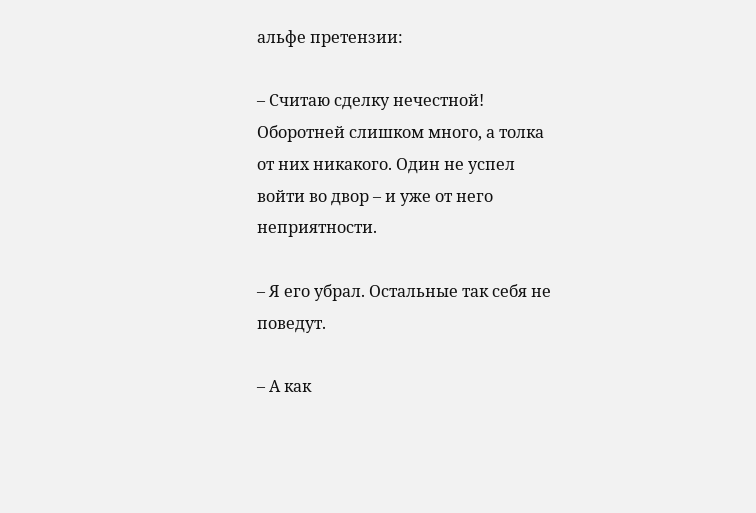альфе претензии:

– Считаю сделку нечестной! Оборотней слишком много, а толка от них никакого. Один не успел войти во двор – и уже от него неприятности.

– Я его убрал. Остальные так себя не поведут.

– А как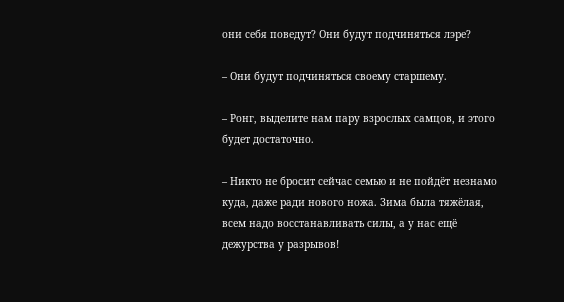они себя поведут? Они будут подчиняться лэре?

– Они будут подчиняться своему старшему.

– Ронг, выделите нам пару взрослых самцов, и этого будет достаточно.

– Никто не бросит сейчас семью и не пойдёт незнамо куда, даже ради нового ножа. Зима была тяжёлая, всем надо восстанавливать силы, а у нас ещё дежурства у разрывов!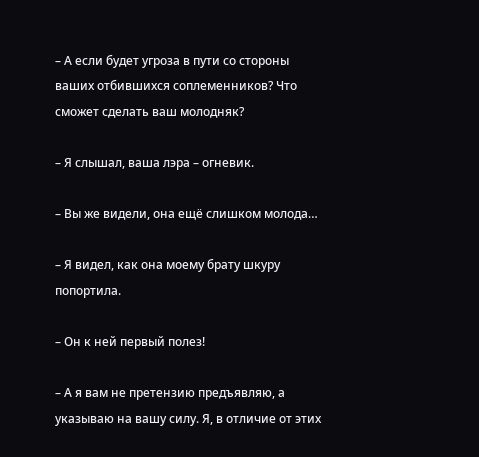– А если будет угроза в пути со стороны ваших отбившихся соплеменников? Что сможет сделать ваш молодняк?

– Я слышал, ваша лэра – огневик.

– Вы же видели, она ещё слишком молода…

– Я видел, как она моему брату шкуру попортила.

– Он к ней первый полез!

– А я вам не претензию предъявляю, а указываю на вашу силу. Я, в отличие от этих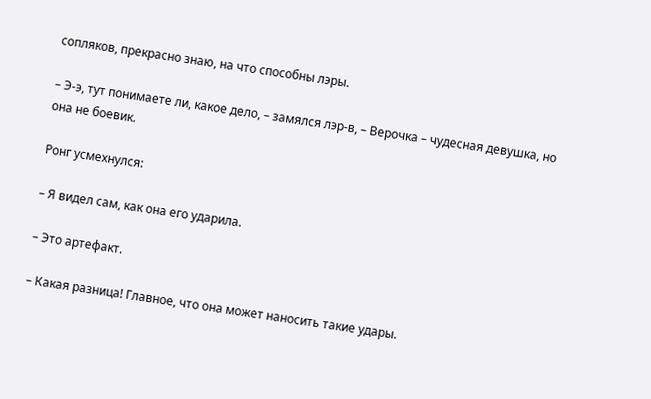сопляков, прекрасно знаю, на что способны лэры.

– Э-э, тут понимаете ли, какое дело, – замялся лэр-в, – Верочка – чудесная девушка, но она не боевик.

Ронг усмехнулся:

– Я видел сам, как она его ударила.

– Это артефакт.

– Какая разница! Главное, что она может наносить такие удары.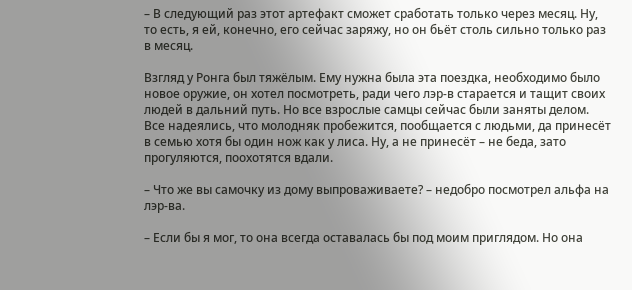– В следующий раз этот артефакт сможет сработать только через месяц. Ну, то есть, я ей, конечно, его сейчас заряжу, но он бьёт столь сильно только раз в месяц.

Взгляд у Ронга был тяжёлым. Ему нужна была эта поездка, необходимо было новое оружие, он хотел посмотреть, ради чего лэр-в старается и тащит своих людей в дальний путь. Но все взрослые самцы сейчас были заняты делом. Все надеялись, что молодняк пробежится, пообщается с людьми, да принесёт в семью хотя бы один нож как у лиса. Ну, а не принесёт – не беда, зато прогуляются, поохотятся вдали.

– Что же вы самочку из дому выпроваживаете? – недобро посмотрел альфа на лэр-ва.

– Если бы я мог, то она всегда оставалась бы под моим приглядом. Но она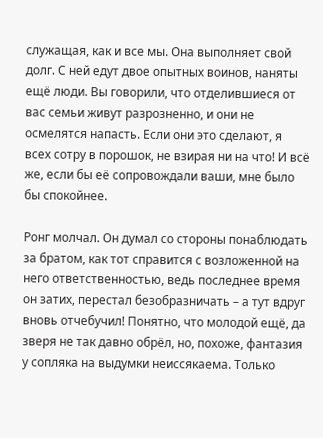служащая, как и все мы. Она выполняет свой долг. С ней едут двое опытных воинов, наняты ещё люди. Вы говорили, что отделившиеся от вас семьи живут разрозненно, и они не осмелятся напасть. Если они это сделают, я всех сотру в порошок, не взирая ни на что! И всё же, если бы её сопровождали ваши, мне было бы спокойнее.

Ронг молчал. Он думал со стороны понаблюдать за братом, как тот справится с возложенной на него ответственностью, ведь последнее время он затих, перестал безобразничать – а тут вдруг вновь отчебучил! Понятно, что молодой ещё, да зверя не так давно обрёл, но, похоже, фантазия у сопляка на выдумки неиссякаема. Только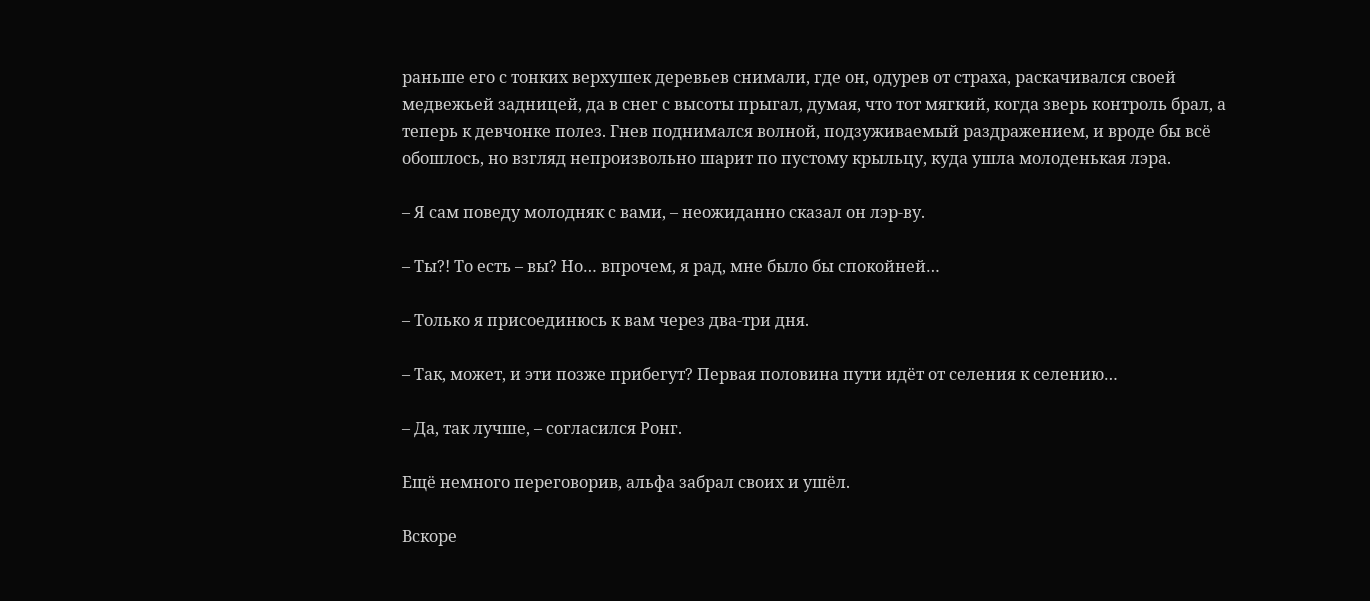раньше его с тонких верхушек деревьев снимали, где он, одурев от страха, раскачивался своей медвежьей задницей, да в снег с высоты прыгал, думая, что тот мягкий, когда зверь контроль брал, а теперь к девчонке полез. Гнев поднимался волной, подзуживаемый раздражением, и вроде бы всё обошлось, но взгляд непроизвольно шарит по пустому крыльцу, куда ушла молоденькая лэра.

– Я сам поведу молодняк с вами, – неожиданно сказал он лэр-ву.

– Ты?! То есть – вы? Но… впрочем, я рад, мне было бы спокойней…

– Только я присоединюсь к вам через два-три дня.

– Так, может, и эти позже прибегут? Первая половина пути идёт от селения к селению…

– Да, так лучше, – согласился Ронг.

Ещё немного переговорив, альфа забрал своих и ушёл.

Вскоре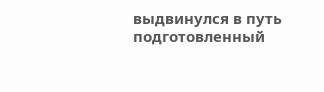выдвинулся в путь подготовленный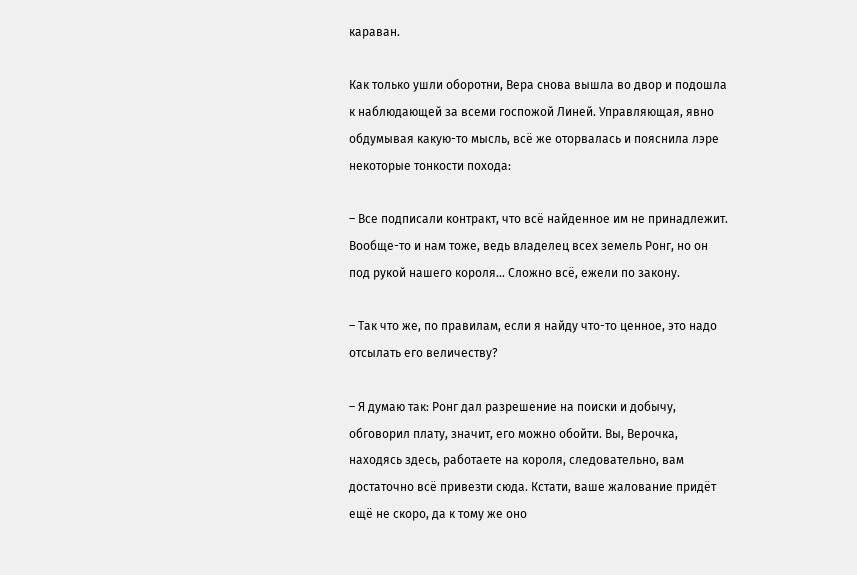караван.

Как только ушли оборотни, Вера снова вышла во двор и подошла к наблюдающей за всеми госпожой Линей. Управляющая, явно обдумывая какую-то мысль, всё же оторвалась и пояснила лэре некоторые тонкости похода:

– Все подписали контракт, что всё найденное им не принадлежит. Вообще-то и нам тоже, ведь владелец всех земель Ронг, но он под рукой нашего короля… Сложно всё, ежели по закону.

– Так что же, по правилам, если я найду что-то ценное, это надо отсылать его величеству?

– Я думаю так: Ронг дал разрешение на поиски и добычу, обговорил плату, значит, его можно обойти. Вы, Верочка, находясь здесь, работаете на короля, следовательно, вам достаточно всё привезти сюда. Кстати, ваше жалование придёт ещё не скоро, да к тому же оно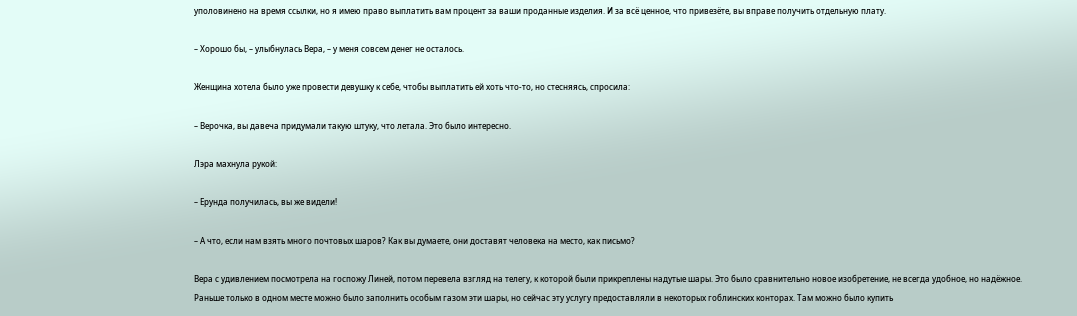уполовинено на время ссылки, но я имею право выплатить вам процент за ваши проданные изделия. И за всё ценное, что привезёте, вы вправе получить отдельную плату.

– Хорошо бы, – улыбнулась Вера, – у меня совсем денег не осталось.

Женщина хотела было уже провести девушку к себе, чтобы выплатить ей хоть что-то, но стесняясь, спросила:

– Верочка, вы давеча придумали такую штуку, что летала. Это было интересно.

Лэра махнула рукой:

– Ерунда получилась, вы же видели!

– А что, если нам взять много почтовых шаров? Как вы думаете, они доставят человека на место, как письмо?

Вера с удивлением посмотрела на госпожу Линей, потом перевела взгляд на телегу, к которой были прикреплены надутые шары. Это было сравнительно новое изобретение, не всегда удобное, но надёжное. Раньше только в одном месте можно было заполнить особым газом эти шары, но сейчас эту услугу предоставляли в некоторых гоблинских конторах. Там можно было купить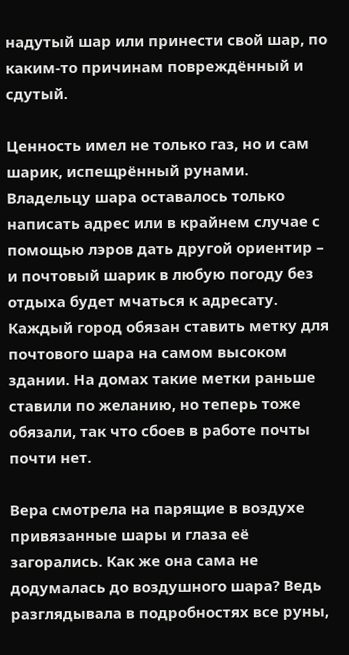надутый шар или принести свой шар, по каким-то причинам повреждённый и сдутый.

Ценность имел не только газ, но и сам шарик, испещрённый рунами. Владельцу шара оставалось только написать адрес или в крайнем случае с помощью лэров дать другой ориентир – и почтовый шарик в любую погоду без отдыха будет мчаться к адресату. Каждый город обязан ставить метку для почтового шара на самом высоком здании. На домах такие метки раньше ставили по желанию, но теперь тоже обязали, так что сбоев в работе почты почти нет.

Вера смотрела на парящие в воздухе привязанные шары и глаза её загорались. Как же она сама не додумалась до воздушного шара? Ведь разглядывала в подробностях все руны,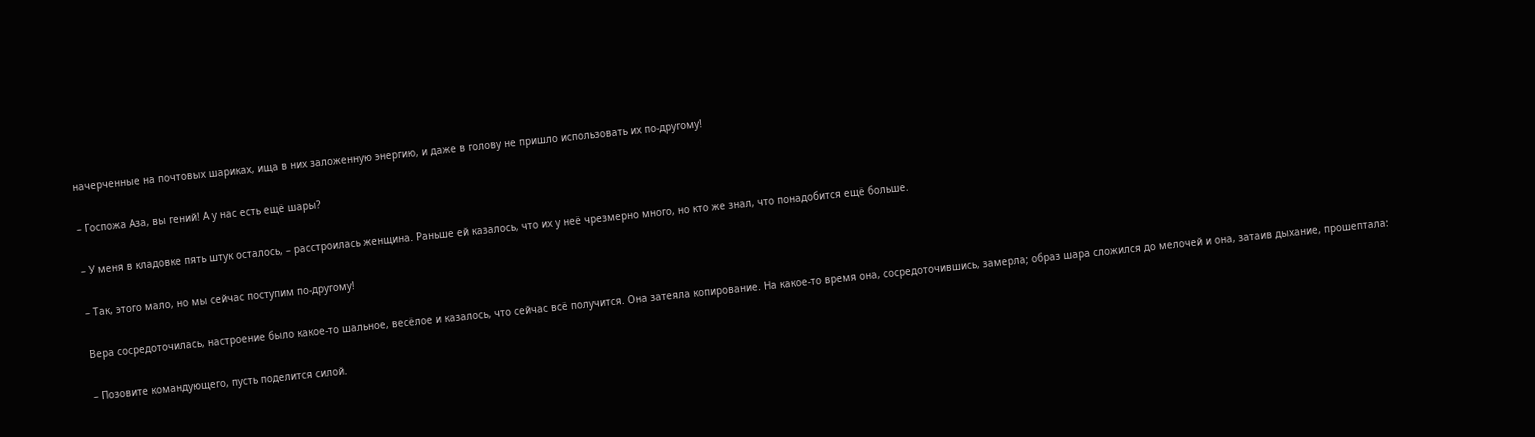начерченные на почтовых шариках, ища в них заложенную энергию, и даже в голову не пришло использовать их по-другому!

– Госпожа Аза, вы гений! А у нас есть ещё шары?

– У меня в кладовке пять штук осталось, – расстроилась женщина. Раньше ей казалось, что их у неё чрезмерно много, но кто же знал, что понадобится ещё больше.

– Так, этого мало, но мы сейчас поступим по-другому!

Вера сосредоточилась, настроение было какое-то шальное, весёлое и казалось, что сейчас всё получится. Она затеяла копирование. На какое-то время она, сосредоточившись, замерла; образ шара сложился до мелочей и она, затаив дыхание, прошептала:

– Позовите командующего, пусть поделится силой.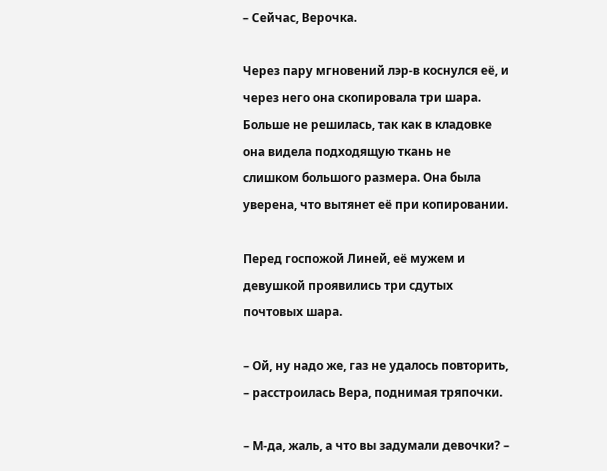– Сейчас, Верочка.

Через пару мгновений лэр-в коснулся её, и через него она скопировала три шара. Больше не решилась, так как в кладовке она видела подходящую ткань не слишком большого размера. Она была уверена, что вытянет её при копировании.

Перед госпожой Линей, её мужем и девушкой проявились три сдутых почтовых шара.

– Ой, ну надо же, газ не удалось повторить, – расстроилась Вера, поднимая тряпочки.

– М-да, жаль, а что вы задумали девочки? –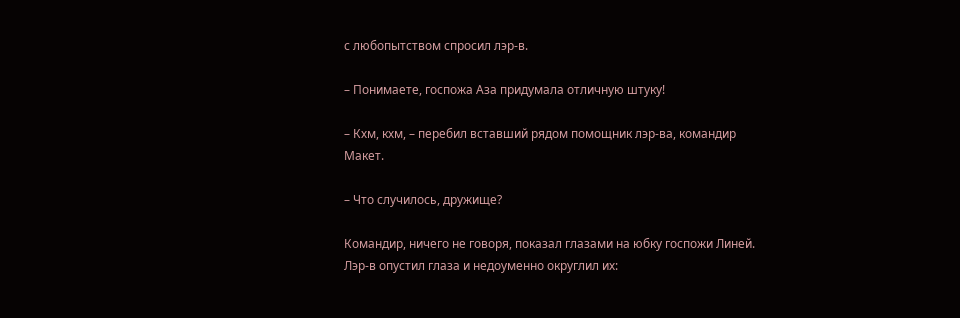с любопытством спросил лэр-в.

– Понимаете, госпожа Аза придумала отличную штуку!

– Кхм, кхм, – перебил вставший рядом помощник лэр-ва, командир Макет.

– Что случилось, дружище?

Командир, ничего не говоря, показал глазами на юбку госпожи Линей. Лэр-в опустил глаза и недоуменно округлил их: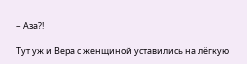– Аза?!

Тут уж и Вера с женщиной уставились на лёгкую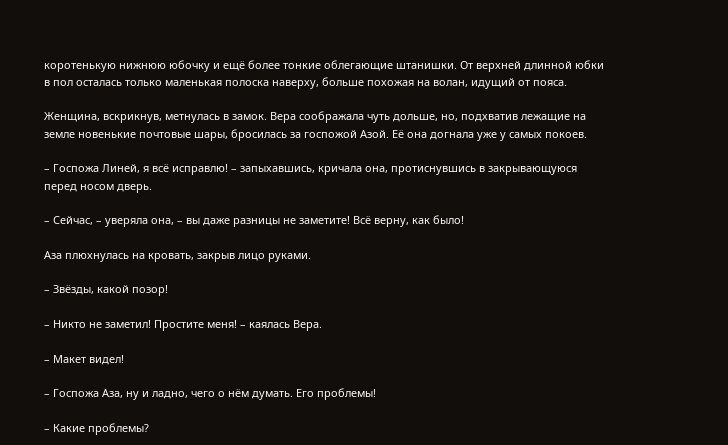коротенькую нижнюю юбочку и ещё более тонкие облегающие штанишки. От верхней длинной юбки в пол осталась только маленькая полоска наверху, больше похожая на волан, идущий от пояса.

Женщина, вскрикнув, метнулась в замок. Вера соображала чуть дольше, но, подхватив лежащие на земле новенькие почтовые шары, бросилась за госпожой Азой. Её она догнала уже у самых покоев.

– Госпожа Линей, я всё исправлю! – запыхавшись, кричала она, протиснувшись в закрывающуюся перед носом дверь.

– Сейчас, – уверяла она, – вы даже разницы не заметите! Всё верну, как было!

Аза плюхнулась на кровать, закрыв лицо руками.

– Звёзды, какой позор!

– Никто не заметил! Простите меня! – каялась Вера.

– Макет видел!

– Госпожа Аза, ну и ладно, чего о нём думать. Его проблемы!

– Какие проблемы?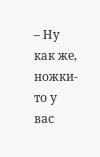– Ну как же, ножки-то у вас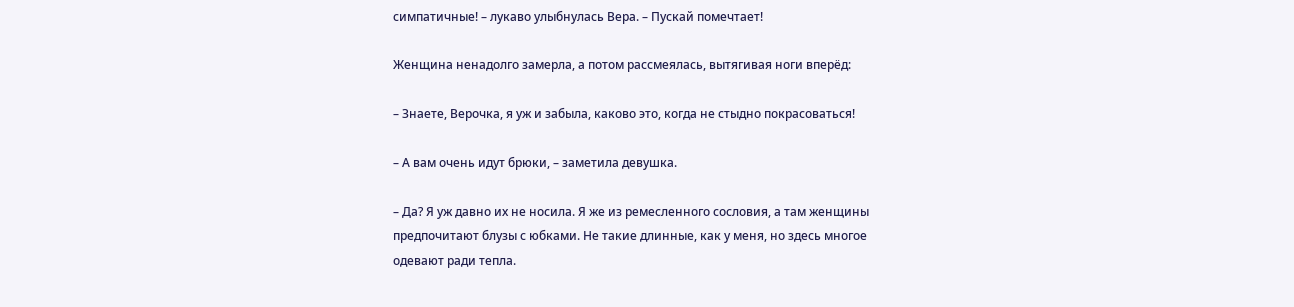симпатичные! – лукаво улыбнулась Вера. – Пускай помечтает!

Женщина ненадолго замерла, а потом рассмеялась, вытягивая ноги вперёд:

– Знаете, Верочка, я уж и забыла, каково это, когда не стыдно покрасоваться!

– А вам очень идут брюки, – заметила девушка.

– Да? Я уж давно их не носила. Я же из ремесленного сословия, а там женщины предпочитают блузы с юбками. Не такие длинные, как у меня, но здесь многое одевают ради тепла.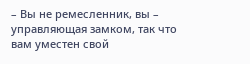– Вы не ремесленник, вы – управляющая замком, так что вам уместен свой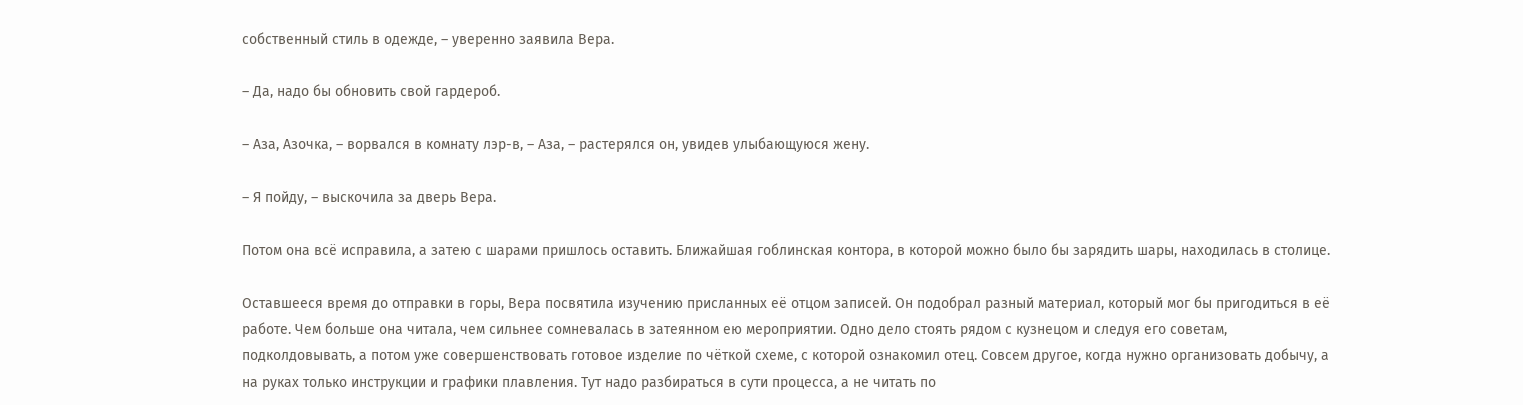собственный стиль в одежде, – уверенно заявила Вера.

– Да, надо бы обновить свой гардероб.

– Аза, Азочка, – ворвался в комнату лэр-в, – Аза, – растерялся он, увидев улыбающуюся жену.

– Я пойду, – выскочила за дверь Вера.

Потом она всё исправила, а затею с шарами пришлось оставить. Ближайшая гоблинская контора, в которой можно было бы зарядить шары, находилась в столице.

Оставшееся время до отправки в горы, Вера посвятила изучению присланных её отцом записей. Он подобрал разный материал, который мог бы пригодиться в её работе. Чем больше она читала, чем сильнее сомневалась в затеянном ею мероприятии. Одно дело стоять рядом с кузнецом и следуя его советам, подколдовывать, а потом уже совершенствовать готовое изделие по чёткой схеме, с которой ознакомил отец. Совсем другое, когда нужно организовать добычу, а на руках только инструкции и графики плавления. Тут надо разбираться в сути процесса, а не читать по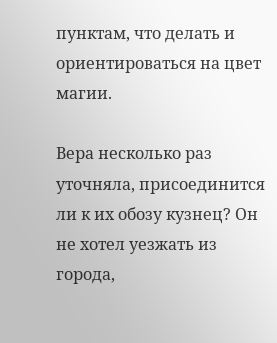пунктам, что делать и ориентироваться на цвет магии.

Вера несколько раз уточняла, присоединится ли к их обозу кузнец? Он не хотел уезжать из города,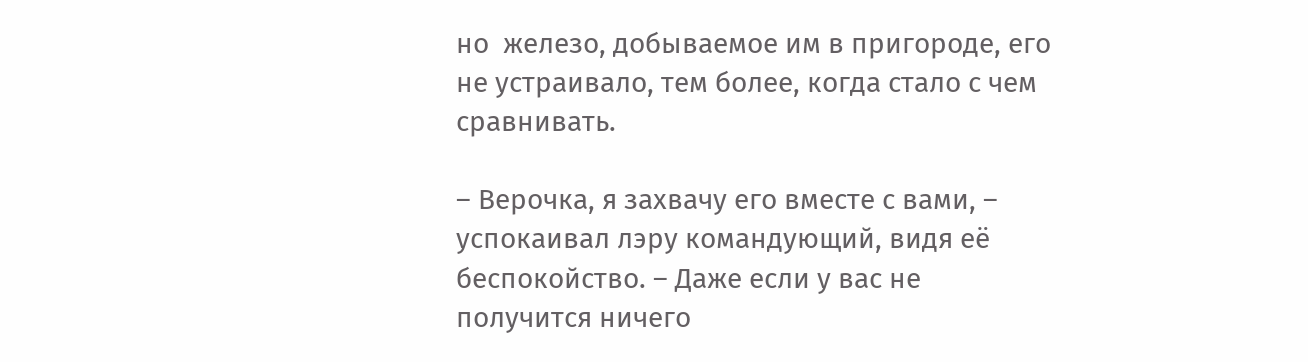но  железо, добываемое им в пригороде, его не устраивало, тем более, когда стало с чем сравнивать.

– Верочка, я захвачу его вместе с вами, – успокаивал лэру командующий, видя её беспокойство. – Даже если у вас не получится ничего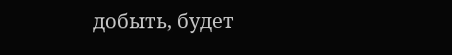добыть, будет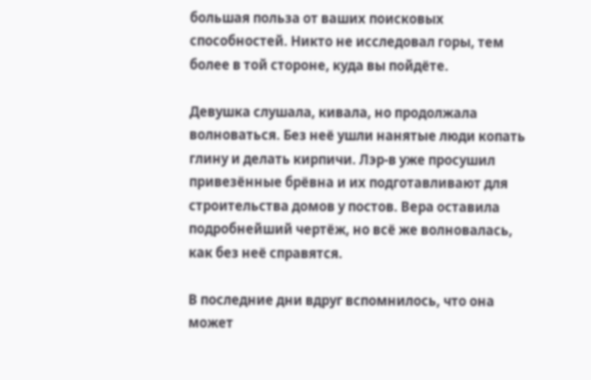большая польза от ваших поисковых способностей. Никто не исследовал горы, тем более в той стороне, куда вы пойдёте.

Девушка слушала, кивала, но продолжала волноваться. Без неё ушли нанятые люди копать глину и делать кирпичи. Лэр-в уже просушил привезённые брёвна и их подготавливают для строительства домов у постов. Вера оставила подробнейший чертёж, но всё же волновалась, как без неё справятся.

В последние дни вдруг вспомнилось, что она может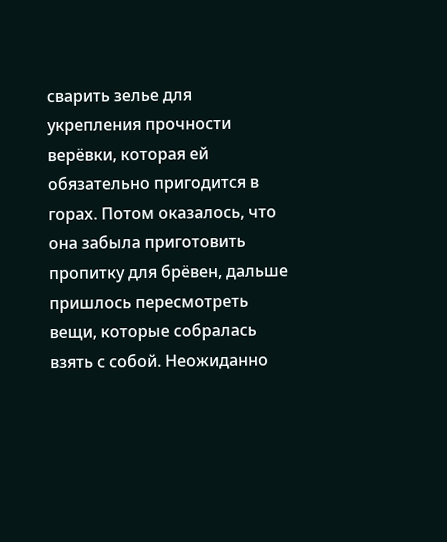сварить зелье для укрепления прочности верёвки, которая ей обязательно пригодится в горах. Потом оказалось, что она забыла приготовить пропитку для брёвен, дальше пришлось пересмотреть вещи, которые собралась взять с собой. Неожиданно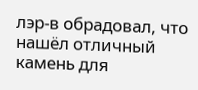лэр-в обрадовал, что нашёл отличный камень для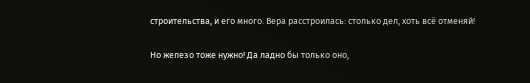строительства, и его много. Вера расстроилась: столько дел, хоть всё отменяй!

Но железо тоже нужно! Да ладно бы только оно,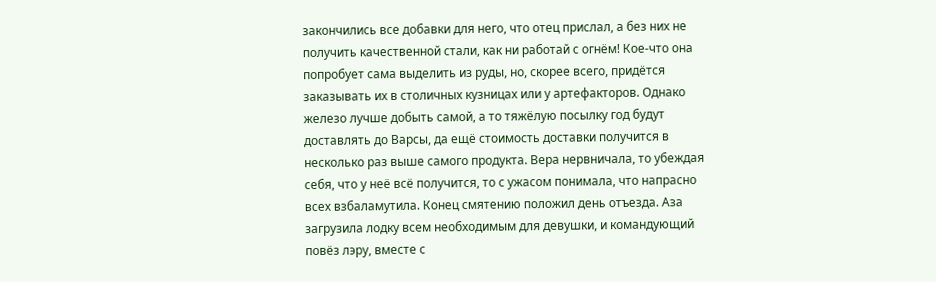закончились все добавки для него, что отец прислал, а без них не получить качественной стали, как ни работай с огнём! Кое-что она попробует сама выделить из руды, но, скорее всего, придётся заказывать их в столичных кузницах или у артефакторов. Однако железо лучше добыть самой, а то тяжёлую посылку год будут доставлять до Варсы, да ещё стоимость доставки получится в несколько раз выше самого продукта. Вера нервничала, то убеждая себя, что у неё всё получится, то с ужасом понимала, что напрасно всех взбаламутила. Конец смятению положил день отъезда. Аза загрузила лодку всем необходимым для девушки, и командующий повёз лэру, вместе с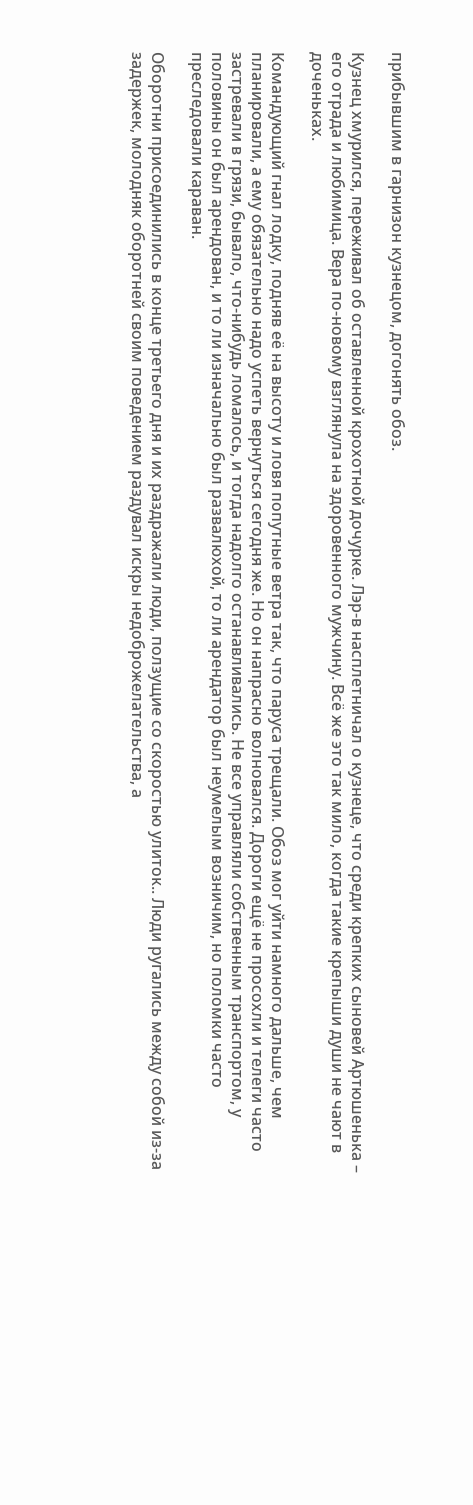прибывшим в гарнизон кузнецом, догонять обоз.

Кузнец хмурился, переживал об оставленной крохотной дочурке. Лэр-в насплетничал о кузнеце, что среди крепких сыновей Артюшенька – его отрада и любимица. Вера по-новому взглянула на здоровенного мужчину. Всё же это так мило, когда такие крепыши души не чают в доченьках.

Командующий гнал лодку, подняв её на высоту и ловя попутные ветра так, что паруса трещали. Обоз мог уйти намного дальше, чем планировали, а ему обязательно надо успеть вернуться сегодня же. Но он напрасно волновался. Дороги ещё не просохли и телеги часто застревали в грязи, бывало, что-нибудь ломалось, и тогда надолго останавливались. Не все управляли собственным транспортом, у половины он был арендован, и то ли изначально был развалюхой, то ли арендатор был неумелым возничим, но поломки часто преследовали караван.

Оборотни присоединились в конце третьего дня и их раздражали люди, ползущие со скоростью улиток.. Люди ругались между собой из-за задержек, молодняк оборотней своим поведением раздувал искры недоброжелательства, а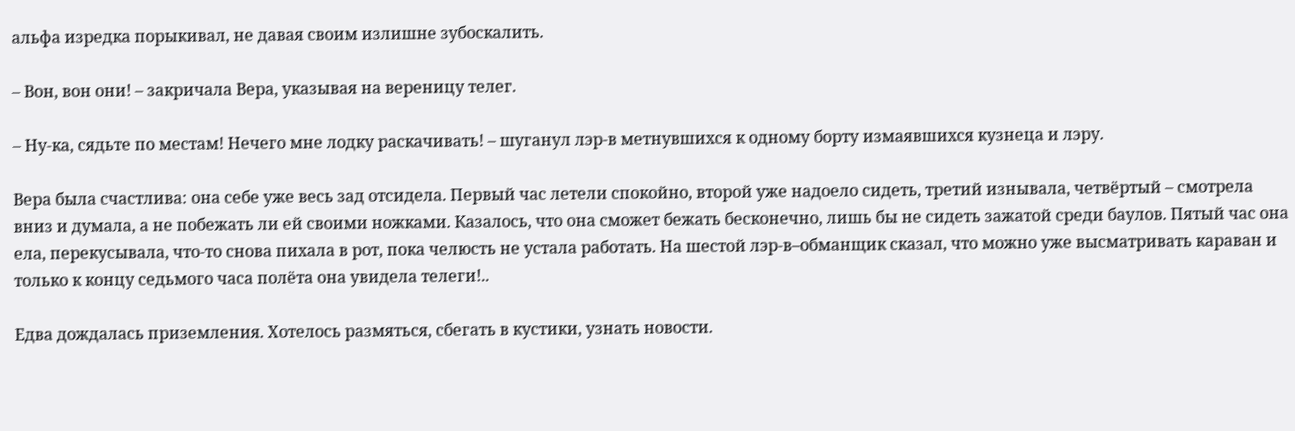альфа изредка порыкивал, не давая своим излишне зубоскалить.

– Вон, вон они! – закричала Вера, указывая на вереницу телег.

– Ну-ка, сядьте по местам! Нечего мне лодку раскачивать! – шуганул лэр-в метнувшихся к одному борту измаявшихся кузнеца и лэру.

Вера была счастлива: она себе уже весь зад отсидела. Первый час летели спокойно, второй уже надоело сидеть, третий изнывала, четвёртый – смотрела вниз и думала, а не побежать ли ей своими ножками. Казалось, что она сможет бежать бесконечно, лишь бы не сидеть зажатой среди баулов. Пятый час она ела, перекусывала, что-то снова пихала в рот, пока челюсть не устала работать. На шестой лэр-в–обманщик сказал, что можно уже высматривать караван и только к концу седьмого часа полёта она увидела телеги!..

Едва дождалась приземления. Хотелось размяться, сбегать в кустики, узнать новости.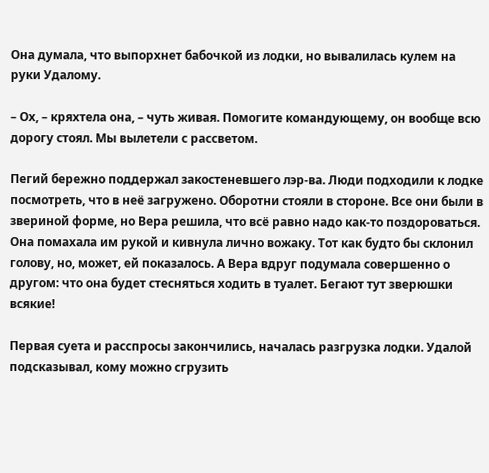Она думала, что выпорхнет бабочкой из лодки, но вывалилась кулем на руки Удалому.

– Ох, – кряхтела она, – чуть живая. Помогите командующему, он вообще всю дорогу стоял. Мы вылетели с рассветом.

Пегий бережно поддержал закостеневшего лэр-ва. Люди подходили к лодке посмотреть, что в неё загружено. Оборотни стояли в стороне. Все они были в звериной форме, но Вера решила, что всё равно надо как-то поздороваться. Она помахала им рукой и кивнула лично вожаку. Тот как будто бы склонил голову, но, может, ей показалось. А Вера вдруг подумала совершенно о другом: что она будет стесняться ходить в туалет. Бегают тут зверюшки всякие!

Первая суета и расспросы закончились, началась разгрузка лодки. Удалой подсказывал, кому можно сгрузить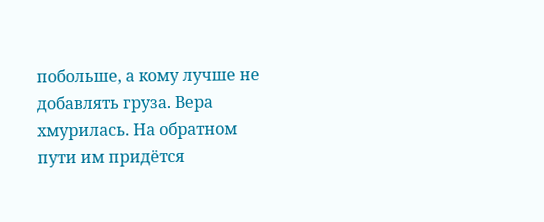побольше, а кому лучше не добавлять груза. Вера хмурилась. На обратном пути им придётся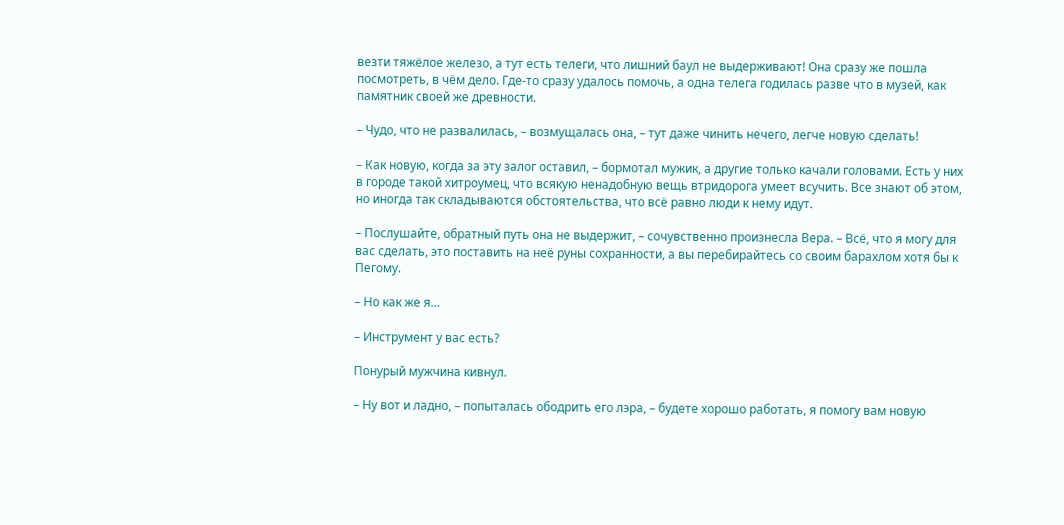везти тяжёлое железо, а тут есть телеги, что лишний баул не выдерживают! Она сразу же пошла посмотреть, в чём дело. Где-то сразу удалось помочь, а одна телега годилась разве что в музей, как памятник своей же древности.

– Чудо, что не развалилась, – возмущалась она, – тут даже чинить нечего, легче новую сделать!

– Как новую, когда за эту залог оставил, – бормотал мужик, а другие только качали головами. Есть у них в городе такой хитроумец, что всякую ненадобную вещь втридорога умеет всучить. Все знают об этом, но иногда так складываются обстоятельства, что всё равно люди к нему идут.

– Послушайте, обратный путь она не выдержит, – сочувственно произнесла Вера. – Всё, что я могу для вас сделать, это поставить на неё руны сохранности, а вы перебирайтесь со своим барахлом хотя бы к Пегому.

– Но как же я…

– Инструмент у вас есть?

Понурый мужчина кивнул.

– Ну вот и ладно, – попыталась ободрить его лэра, – будете хорошо работать, я помогу вам новую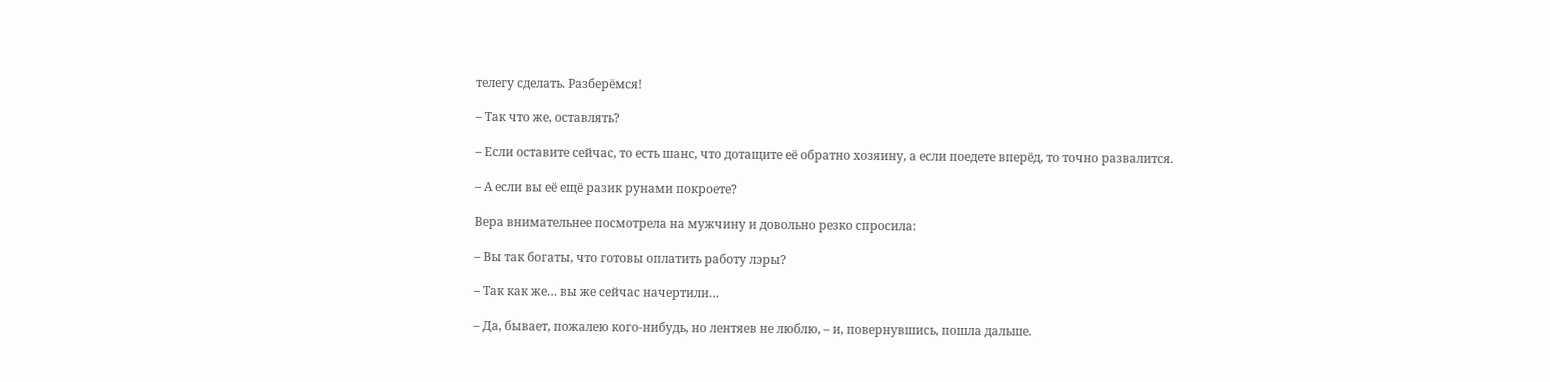телегу сделать. Разберёмся!

– Так что же, оставлять?

– Если оставите сейчас, то есть шанс, что дотащите её обратно хозяину, а если поедете вперёд, то точно развалится.

– А если вы её ещё разик рунами покроете?

Вера внимательнее посмотрела на мужчину и довольно резко спросила:

– Вы так богаты, что готовы оплатить работу лэры?

– Так как же… вы же сейчас начертили…

– Да, бывает, пожалею кого-нибудь, но лентяев не люблю, – и, повернувшись, пошла дальше.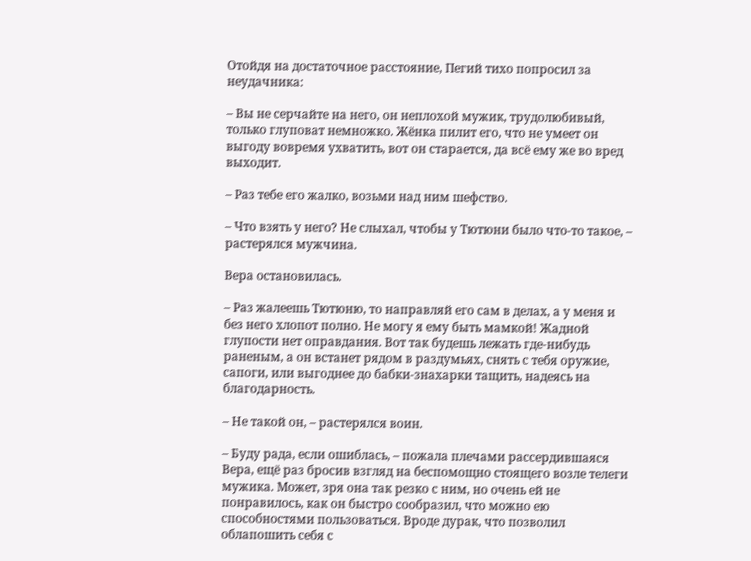Отойдя на достаточное расстояние, Пегий тихо попросил за неудачника:

– Вы не серчайте на него, он неплохой мужик, трудолюбивый, только глуповат немножко. Жёнка пилит его, что не умеет он выгоду вовремя ухватить, вот он старается, да всё ему же во вред выходит.

– Раз тебе его жалко, возьми над ним шефство.

– Что взять у него? Не слыхал, чтобы у Тютюни было что-то такое, – растерялся мужчина.

Вера остановилась.

– Раз жалеешь Тютюню, то направляй его сам в делах, а у меня и без него хлопот полно. Не могу я ему быть мамкой! Жадной глупости нет оправдания. Вот так будешь лежать где-нибудь раненым, а он встанет рядом в раздумьях, снять с тебя оружие, сапоги, или выгоднее до бабки-знахарки тащить, надеясь на благодарность.

– Не такой он, – растерялся воин.

– Буду рада, если ошиблась, – пожала плечами рассердившаяся Вера, ещё раз бросив взгляд на беспомощно стоящего возле телеги мужика. Может, зря она так резко с ним, но очень ей не понравилось, как он быстро сообразил, что можно ею способностями пользоваться. Вроде дурак, что позволил облапошить себя с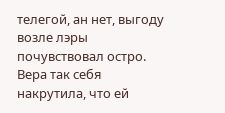телегой, ан нет, выгоду возле лэры почувствовал остро. Вера так себя накрутила, что ей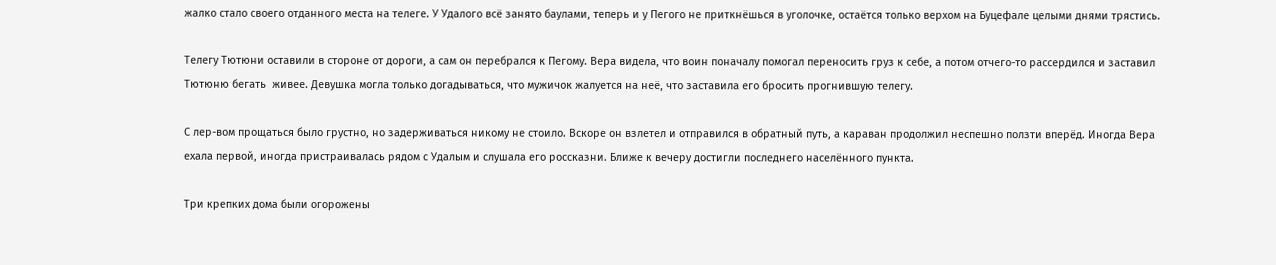жалко стало своего отданного места на телеге. У Удалого всё занято баулами, теперь и у Пегого не приткнёшься в уголочке, остаётся только верхом на Буцефале целыми днями трястись.

Телегу Тютюни оставили в стороне от дороги, а сам он перебрался к Пегому. Вера видела, что воин поначалу помогал переносить груз к себе, а потом отчего-то рассердился и заставил Тютюню бегать  живее. Девушка могла только догадываться, что мужичок жалуется на неё, что заставила его бросить прогнившую телегу.

С лер-вом прощаться было грустно, но задерживаться никому не стоило. Вскоре он взлетел и отправился в обратный путь, а караван продолжил неспешно ползти вперёд. Иногда Вера ехала первой, иногда пристраивалась рядом с Удалым и слушала его россказни. Ближе к вечеру достигли последнего населённого пункта.

Три крепких дома были огорожены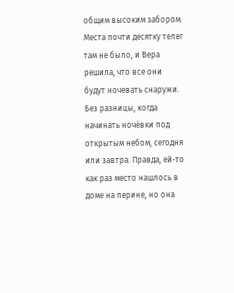общим высоким забором. Места почти десятку телег там не было, и Вера решила, что все они будут ночевать снаружи. Без разницы, когда начинать ночёвки под открытым небом, сегодня или завтра. Правда, ей-то как раз место нашлось в доме на перине, но она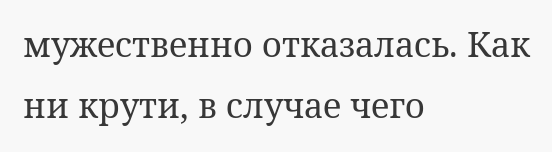мужественно отказалась. Как ни крути, в случае чего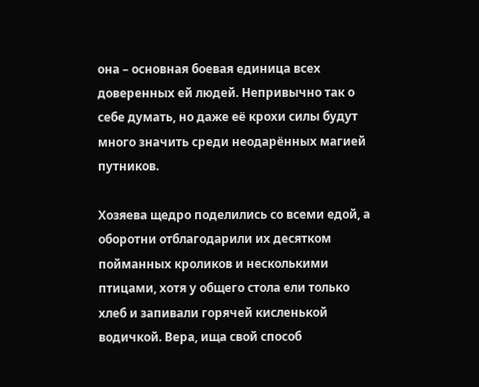она – основная боевая единица всех доверенных ей людей. Непривычно так о себе думать, но даже её крохи силы будут много значить среди неодарённых магией путников.

Хозяева щедро поделились со всеми едой, а оборотни отблагодарили их десятком пойманных кроликов и несколькими птицами, хотя у общего стола ели только хлеб и запивали горячей кисленькой водичкой. Вера, ища свой способ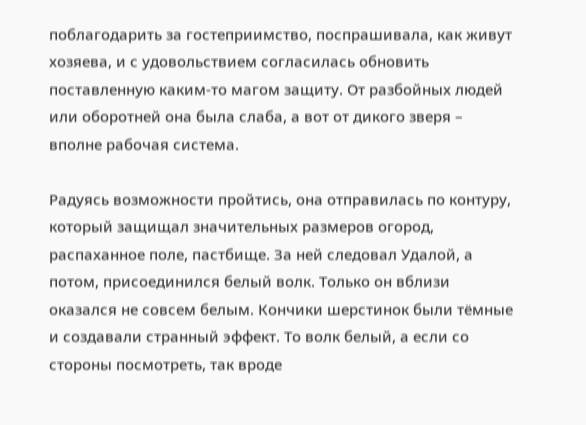поблагодарить за гостеприимство, поспрашивала, как живут хозяева, и с удовольствием согласилась обновить поставленную каким-то магом защиту. От разбойных людей или оборотней она была слаба, а вот от дикого зверя – вполне рабочая система.

Радуясь возможности пройтись, она отправилась по контуру, который защищал значительных размеров огород, распаханное поле, пастбище. За ней следовал Удалой, а потом, присоединился белый волк. Только он вблизи оказался не совсем белым. Кончики шерстинок были тёмные и создавали странный эффект. То волк белый, а если со стороны посмотреть, так вроде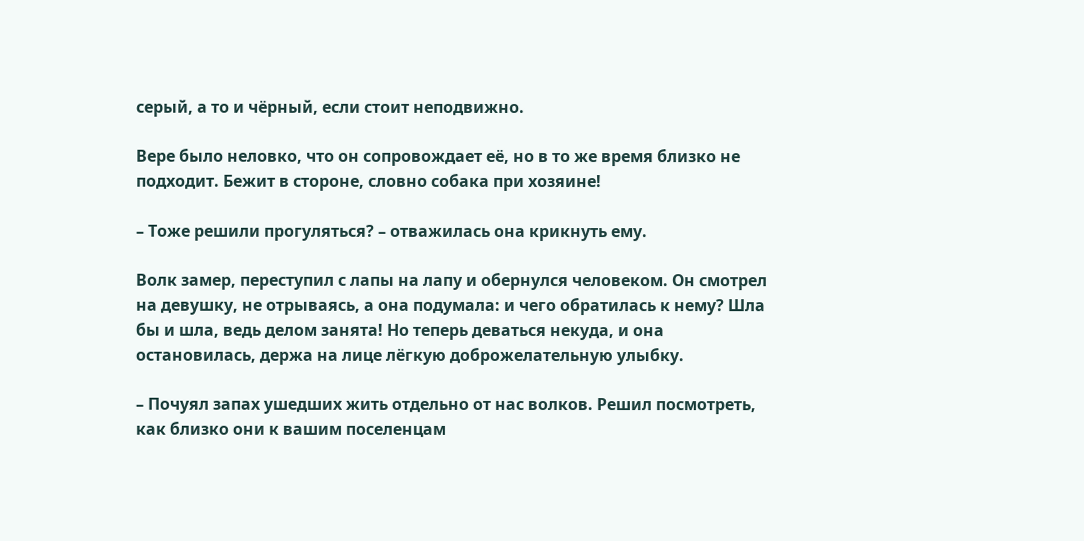серый, а то и чёрный, если стоит неподвижно.

Вере было неловко, что он сопровождает её, но в то же время близко не подходит. Бежит в стороне, словно собака при хозяине!

– Тоже решили прогуляться? – отважилась она крикнуть ему.

Волк замер, переступил с лапы на лапу и обернулся человеком. Он смотрел на девушку, не отрываясь, а она подумала: и чего обратилась к нему? Шла бы и шла, ведь делом занята! Но теперь деваться некуда, и она остановилась, держа на лице лёгкую доброжелательную улыбку.

– Почуял запах ушедших жить отдельно от нас волков. Решил посмотреть, как близко они к вашим поселенцам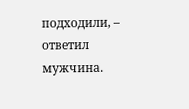подходили, – ответил мужчина.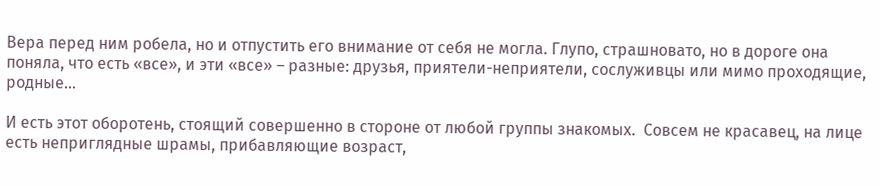Вера перед ним робела, но и отпустить его внимание от себя не могла. Глупо, страшновато, но в дороге она поняла, что есть «все», и эти «все» – разные: друзья, приятели-неприятели, сослуживцы или мимо проходящие, родные…

И есть этот оборотень, стоящий совершенно в стороне от любой группы знакомых.  Совсем не красавец, на лице есть неприглядные шрамы, прибавляющие возраст,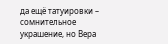да ещё татуировки – сомнительное украшение, но Вера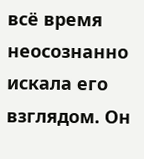всё время неосознанно искала его взглядом. Он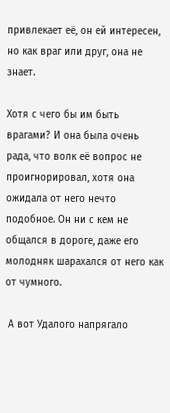привлекает её, он ей интересен, но как враг или друг, она не знает.

Хотя с чего бы им быть врагами? И она была очень рада, что волк её вопрос не проигнорировал, хотя она ожидала от него нечто подобное. Он ни с кем не общался в дороге, даже его молодняк шарахался от него как от чумного.

 А вот Удалого напрягало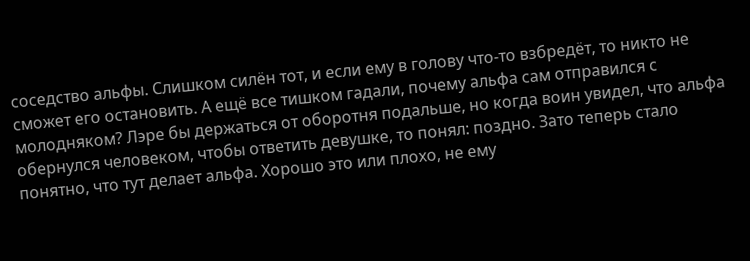соседство альфы. Слишком силён тот, и если ему в голову что-то взбредёт, то никто не сможет его остановить. А ещё все тишком гадали, почему альфа сам отправился с молодняком? Лэре бы держаться от оборотня подальше, но когда воин увидел, что альфа обернулся человеком, чтобы ответить девушке, то понял: поздно. Зато теперь стало понятно, что тут делает альфа. Хорошо это или плохо, не ему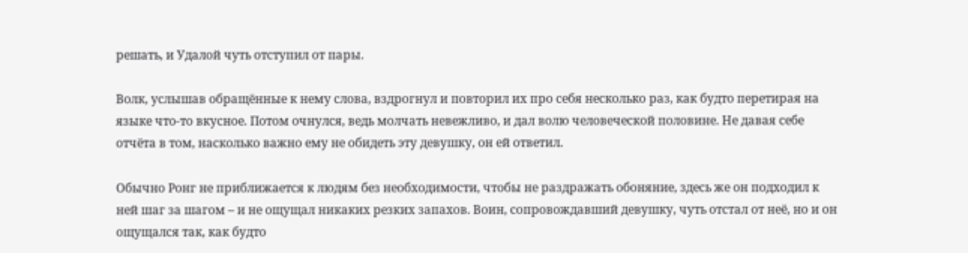решать, и Удалой чуть отступил от пары.

Волк, услышав обращённые к нему слова, вздрогнул и повторил их про себя несколько раз, как будто перетирая на языке что-то вкусное. Потом очнулся, ведь молчать невежливо, и дал волю человеческой половине. Не давая себе отчёта в том, насколько важно ему не обидеть эту девушку, он ей ответил.

Обычно Ронг не приближается к людям без необходимости, чтобы не раздражать обоняние, здесь же он подходил к ней шаг за шагом – и не ощущал никаких резких запахов. Воин, сопровождавший девушку, чуть отстал от неё, но и он ощущался так, как будто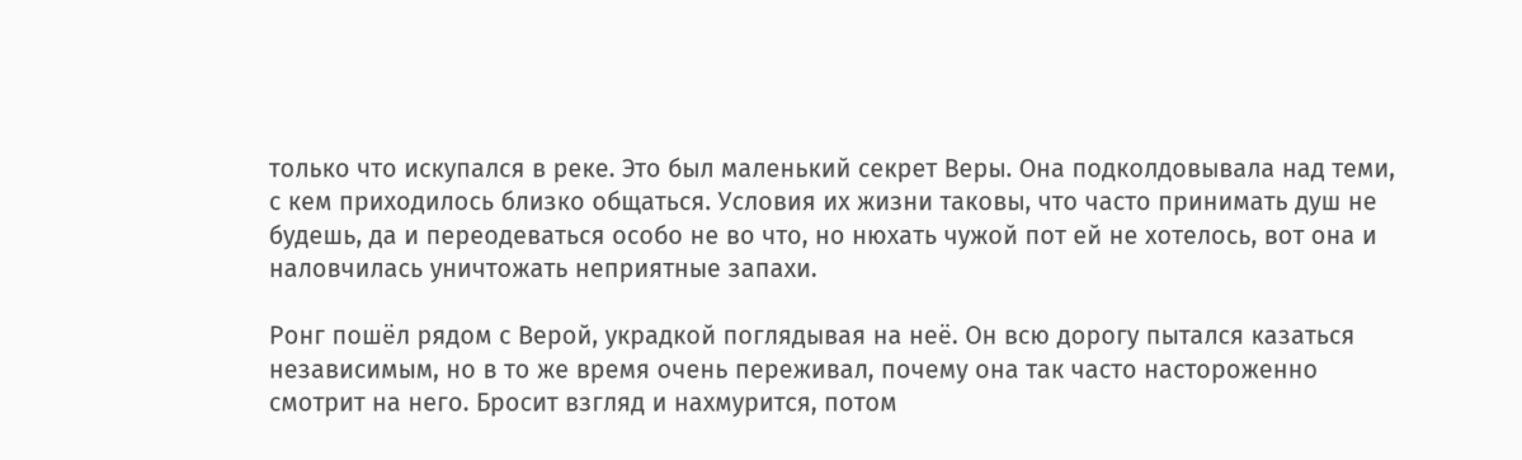только что искупался в реке. Это был маленький секрет Веры. Она подколдовывала над теми, с кем приходилось близко общаться. Условия их жизни таковы, что часто принимать душ не будешь, да и переодеваться особо не во что, но нюхать чужой пот ей не хотелось, вот она и наловчилась уничтожать неприятные запахи.

Ронг пошёл рядом с Верой, украдкой поглядывая на неё. Он всю дорогу пытался казаться независимым, но в то же время очень переживал, почему она так часто настороженно смотрит на него. Бросит взгляд и нахмурится, потом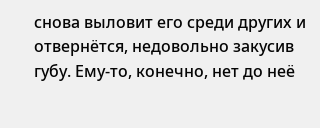снова выловит его среди других и отвернётся, недовольно закусив губу. Ему-то, конечно, нет до неё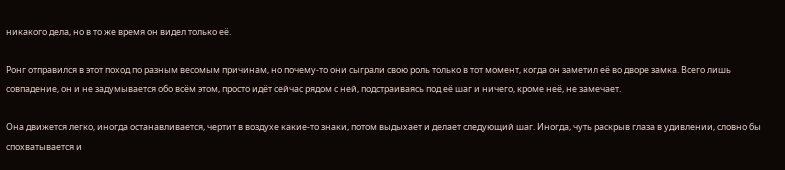никакого дела, но в то же время он видел только её.

Ронг отправился в этот поход по разным весомым причинам, но почему-то они сыграли свою роль только в тот момент, когда он заметил её во дворе замка. Всего лишь совпадение, он и не задумывается обо всём этом, просто идёт сейчас рядом с ней, подстраиваясь под её шаг и ничего, кроме неё, не замечает.

Она движется легко, иногда останавливается, чертит в воздухе какие-то знаки, потом выдыхает и делает следующий шаг. Иногда, чуть раскрыв глаза в удивлении, словно бы спохватывается и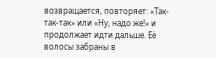возвращается, повторяет: «Так-так-так» или «Ну, надо же!» и продолжает идти дальше. Её волосы забраны в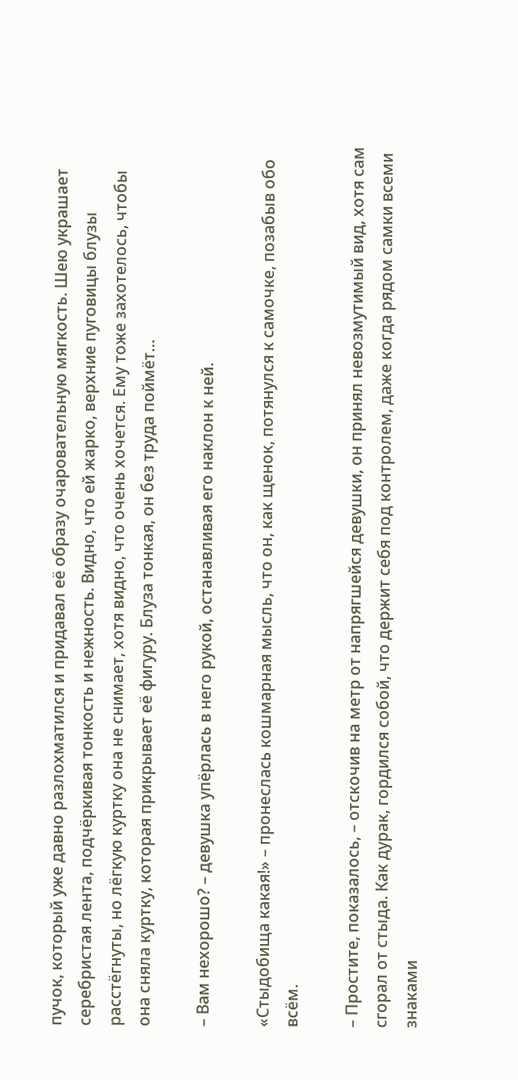пучок, который уже давно разлохматился и придавал её образу очаровательную мягкость. Шею украшает серебристая лента, подчёркивая тонкость и нежность. Видно, что ей жарко, верхние пуговицы блузы расстёгнуты, но лёгкую куртку она не снимает, хотя видно, что очень хочется. Ему тоже захотелось, чтобы она сняла куртку, которая прикрывает её фигуру. Блуза тонкая, он без труда поймёт…

– Вам нехорошо? – девушка упёрлась в него рукой, останавливая его наклон к ней.

«Стыдобища какая!» – пронеслась кошмарная мысль, что он, как щенок, потянулся к самочке, позабыв обо всём.

– Простите, показалось, – отскочив на метр от напрягшейся девушки, он принял невозмутимый вид, хотя сам сгорал от стыда. Как дурак, гордился собой, что держит себя под контролем, даже когда рядом самки всеми знаками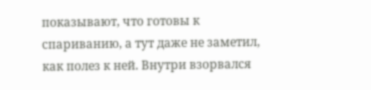показывают, что готовы к спариванию, а тут даже не заметил, как полез к ней. Внутри взорвался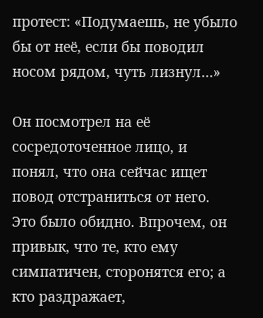протест: «Подумаешь, не убыло бы от неё, если бы поводил носом рядом, чуть лизнул…»

Он посмотрел на её сосредоточенное лицо, и понял, что она сейчас ищет повод отстраниться от него. Это было обидно. Впрочем, он привык, что те, кто ему симпатичен, сторонятся его; а кто раздражает,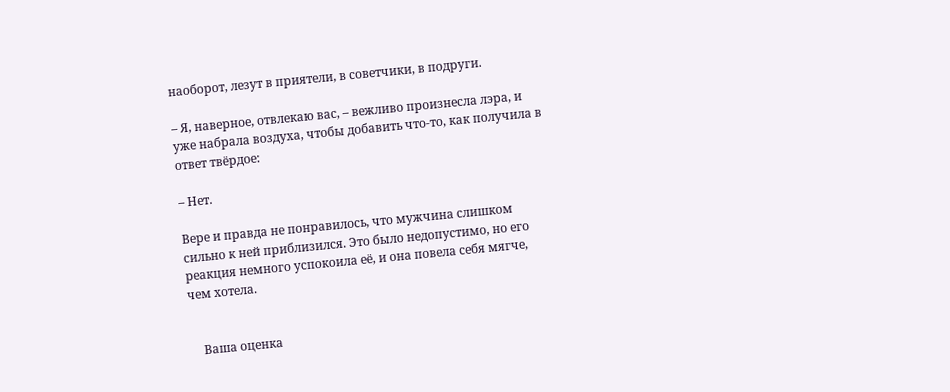наоборот, лезут в приятели, в советчики, в подруги.

– Я, наверное, отвлекаю вас, – вежливо произнесла лэра, и уже набрала воздуха, чтобы добавить что-то, как получила в ответ твёрдое:

– Нет.

Вере и правда не понравилось, что мужчина слишком сильно к ней приблизился. Это было недопустимо, но его реакция немного успокоила её, и она повела себя мягче, чем хотела.


    Ваша оценка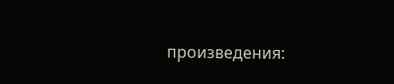произведения: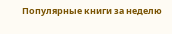Популярные книги за неделю